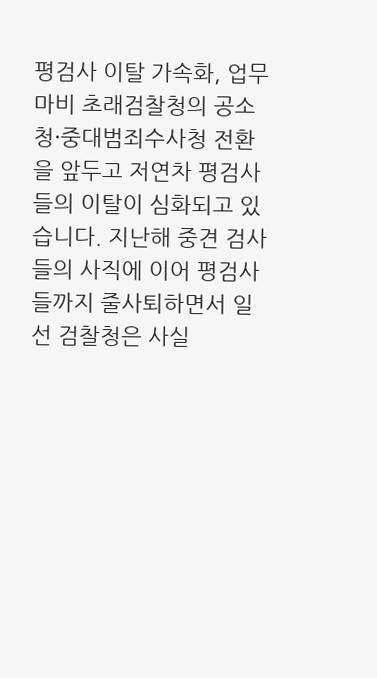평검사 이탈 가속화, 업무 마비 초래검찰청의 공소청·중대범죄수사청 전환을 앞두고 저연차 평검사들의 이탈이 심화되고 있습니다. 지난해 중견 검사들의 사직에 이어 평검사들까지 줄사퇴하면서 일선 검찰청은 사실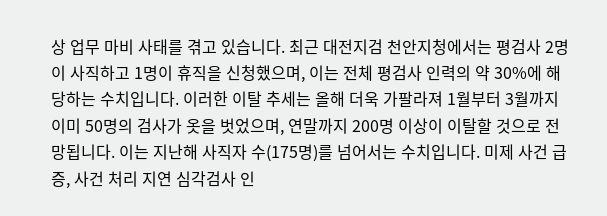상 업무 마비 사태를 겪고 있습니다. 최근 대전지검 천안지청에서는 평검사 2명이 사직하고 1명이 휴직을 신청했으며, 이는 전체 평검사 인력의 약 30%에 해당하는 수치입니다. 이러한 이탈 추세는 올해 더욱 가팔라져 1월부터 3월까지 이미 50명의 검사가 옷을 벗었으며, 연말까지 200명 이상이 이탈할 것으로 전망됩니다. 이는 지난해 사직자 수(175명)를 넘어서는 수치입니다. 미제 사건 급증, 사건 처리 지연 심각검사 인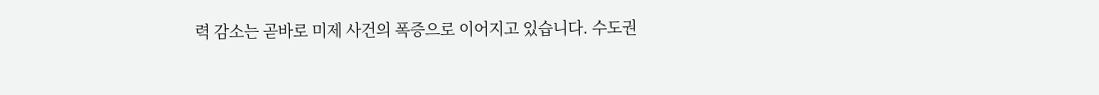력 감소는 곧바로 미제 사건의 폭증으로 이어지고 있습니다. 수도권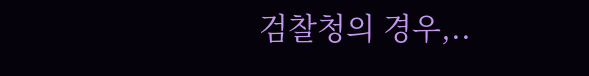검찰청의 경우,..